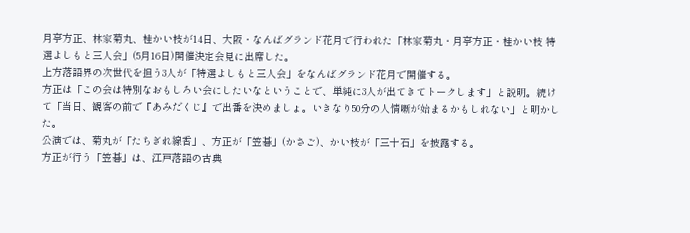月亭方正、林家菊丸、桂かい枝が14日、大阪・なんばグランド花月で行われた「林家菊丸・月亭方正・桂かい枝 特選よしもと三人会」(5月16日)開催決定会見に出席した。
上方落語界の次世代を担う3人が「特選よしもと三人会」をなんばグランド花月で開催する。
方正は「この会は特別なおもしろい会にしたいなということで、単純に3人が出てきてトークします」と説明。続けて「当日、観客の前で『あみだくじ』で出番を決めましょ。いきなり50分の人情噺が始まるかもしれない」と明かした。
公演では、菊丸が「たちぎれ線香」、方正が「笠碁」(かさご)、かい枝が「三十石」を披露する。
方正が行う「笠碁」は、江戸落語の古典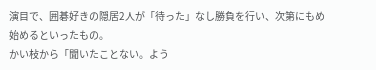演目で、囲碁好きの隠居2人が「待った」なし勝負を行い、次第にもめ始めるといったもの。
かい枝から「聞いたことない。よう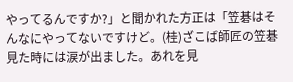やってるんですか?」と聞かれた方正は「笠碁はそんなにやってないですけど。(桂)ざこば師匠の笠碁見た時には涙が出ました。あれを見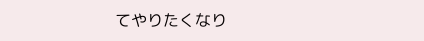てやりたくなり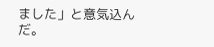ました」と意気込んだ。